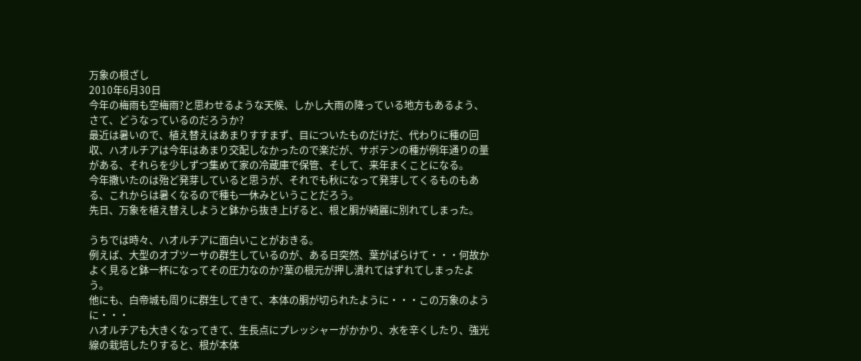万象の根ざし
2010年6月30日
今年の梅雨も空梅雨?と思わせるような天候、しかし大雨の降っている地方もあるよう、さて、どうなっているのだろうか?
最近は暑いので、植え替えはあまりすすまず、目についたものだけだ、代わりに種の回収、ハオルチアは今年はあまり交配しなかったので楽だが、サボテンの種が例年通りの量がある、それらを少しずつ集めて家の冷蔵庫で保管、そして、来年まくことになる。
今年撒いたのは殆ど発芽していると思うが、それでも秋になって発芽してくるものもある、これからは暑くなるので種も一休みということだろう。
先日、万象を植え替えしようと鉢から抜き上げると、根と胴が綺麗に別れてしまった。

うちでは時々、ハオルチアに面白いことがおきる。
例えば、大型のオブツーサの群生しているのが、ある日突然、葉がばらけて・・・何故かよく見ると鉢一杯になってその圧力なのか?葉の根元が押し潰れてはずれてしまったよう。
他にも、白帝城も周りに群生してきて、本体の胴が切られたように・・・この万象のように・・・
ハオルチアも大きくなってきて、生長点にプレッシャーがかかり、水を辛くしたり、強光線の栽培したりすると、根が本体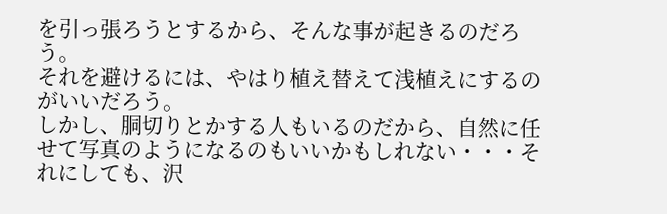を引っ張ろうとするから、そんな事が起きるのだろう。
それを避けるには、やはり植え替えて浅植えにするのがいいだろう。
しかし、胴切りとかする人もいるのだから、自然に任せて写真のようになるのもいいかもしれない・・・それにしても、沢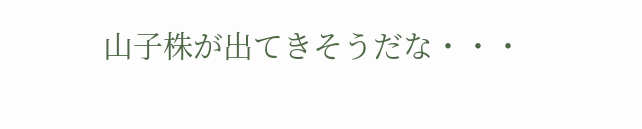山子株が出てきそうだな・・・